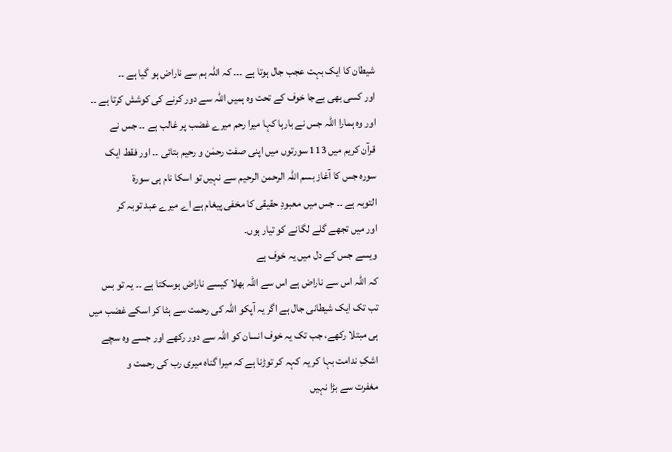شیطان کا ایک بہت عجب جال ہوتا ہے ۔۔۔ کہ اللہ ہم سے ناراض ہو گیا ہے ۔۔
اور کسی بھی بےجا خوف کے تحت وہ ہمیں اللہ سے دور کرنے کی کوشش کرتا ہے ۔۔
اور وہ ہمارا اللہ جس نے بارہا کہا میرا رحم میرے غضب پر غالب ہے ۔۔ جس نے
قرآن کریم میں 113 سورتوں میں اپنی صفت رحمٰن و رحیم بتائی ۔۔ اور فقط ایک
سورہ جس کا آغاز بسم اللہ الرحمن الرحیم سے نہیں تو اسکا نام ہی سورۃ
التوبہ ہے ۔۔ جس میں معبودِ حقیقی کا مخفی پیغام ہے اے میرے عبد توبہ کر
اور میں تجھے گلے لگانے کو تیار ہوں۔
ویسے جس کے دل میں یہ خوف ہے
کہ اللہ اس سے ناراض ہے اس سے اللہ بھلا کیسے ناراض ہوسکتا ہے ۔۔ یہ تو بس
تب تک ایک شیطانی جال ہے اگر یہ آپکو اللہ کی رحمت سے ہٹا کر اسکے غضب میں
ہی مبتلا رکھے، جب تک یہ خوف انسان کو اللہ سے دور رکھے اور جسے وہ سچے
اشکِ ندامت بہا کر یہ کہہ کر توڑنا ہے کہ میرا گناہ میری رب کی رحمت و
مغفرت سے بڑا نہیں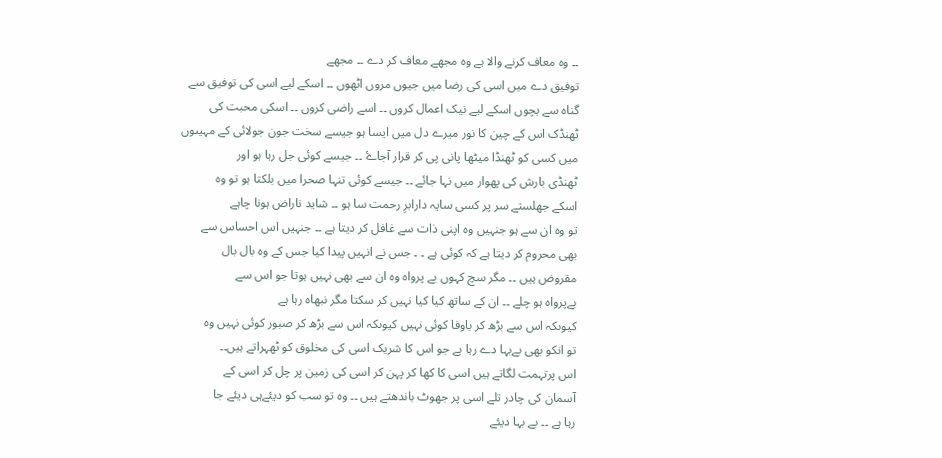۔۔ وہ معاف کرنے والا ہے وہ مجھے معاف کر دے ۔۔ مجھے
توفیق دے میں اسی کی رضا میں جیوں مروں اٹھوں ۔۔ اسکے لیے اسی کی توفیق سے
گناہ سے بچوں اسکے لیے نیک اعمال کروں ۔۔ اسے راضی کروں ۔۔ اسکی محبت کی
ٹھنڈک اس کے چین کا نور میرے دل میں ایسا ہو جیسے سخت جون جولائی کے مہیںوں
میں کسی کو ٹھنڈا میٹھا پانی پی کر قرار آجاۓ ۔۔ جیسے کوئی جل رہا ہو اور
ٹھنڈی بارش کی پھوار میں نہا جائے ۔۔ جیسے کوئی تنہا صحرا میں بلکتا ہو تو وہ
اسکے جھلستے سر پر کسی سایہ دارابرِ رحمت سا ہو ۔۔ شاید ناراض ہونا چاہے
تو وہ ان سے ہو جنہیں وہ اپنی ذات سے غافل کر دیتا ہے ۔۔ جنہیں اس احساس سے
بھی محروم کر دیتا ہے کہ کوئی ہے ۔ ۔ جس نے انہیں پیدا کیا جس کے وہ بال بال
مقروض ہیں ۔۔ مگر سچ کہوں بے پرواہ وہ ان سے بھی نہیں ہوتا جو اس سے
بےپرواہ ہو چلے ۔۔ ان کے ساتھ کیا کیا نہیں کر سکتا مگر نبھاہ رہا ہے
کیوںکہ اس سے بڑھ کر باوفا کوئی نہیں کیوںکہ اس سے بڑھ کر صبور کوئی نہیں وہ
تو انکو بھی بےبہا دے رہا ہے جو اس کا شریک اسی کی مخلوق کو ٹھہراتے ہیں۔۔
اس پرتہمت لگاتے ہیں اسی کا کھا کر پہن کر اسی کی زمین پر چل کر اسی کے
آسمان کی چادر تلے اسی پر جھوٹ باندھتے ہیں ۔۔ وہ تو سب کو دیئےہی دیئے جا
رہا ہے ۔۔ بے بہا دیئے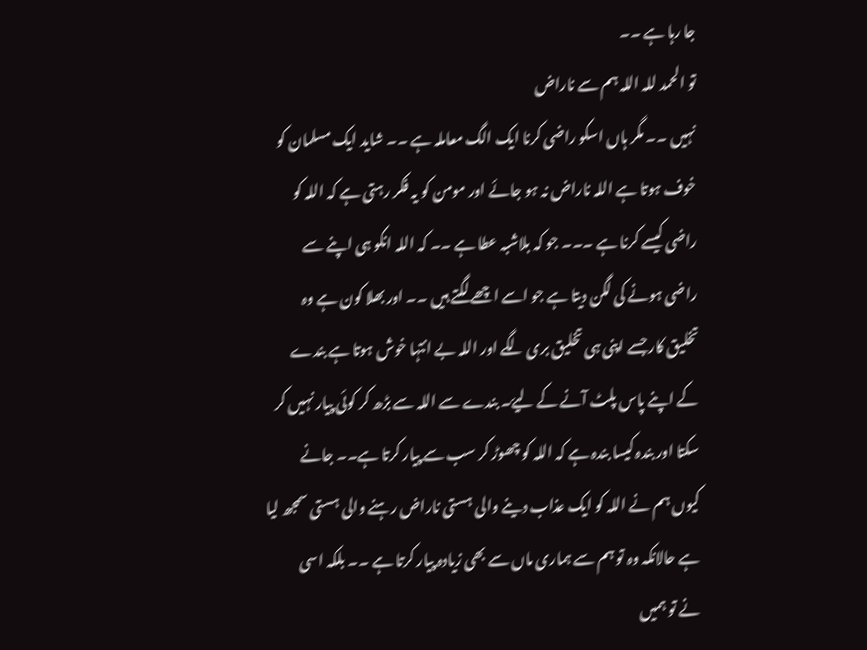جا رہا ہے ۔۔
تو الحمد للہ اللہ ہم سے ناراض
نہیں ۔۔ مگر ہاں اسکو راضی کرنا ایک الگ معاملہ ہے ۔۔ شاید ایک مسلمان کو
خوف ہوتا ہے اللہ ناراض نہ ہو جائے اور مومن کو یہ فکر رہتی ہے کہ اللہ کو
راضی کیسے کرنا ہے ۔۔۔ جو کہ بلاشبہ عطا ہے ۔۔ کہ اللہ انکو ہی اپنے سے
راضی ہونے کی لگن دیتا ہے جو اسے اچھے لگتے ہیں ۔۔ اور بھلا کون ہے وہ
تخلیق کار جسے اپنی ہی تخلیق بری لگے اور اللہ بے انتہا خوش ہوتا ہے بندے
کے اپنے پاس پلٹ آنے کے لیۓ۔ بندے سے اللہ سے بڑھ کر کوئی پیار نہیں کر
سکتا اور بندہ کیسا بندہ ہے کہ اللہ کو چھوڑ کر سب سے پیار کرتا ہے۔۔ جانے
کیوں ہم نے اللہ کو ایک عذاب دینے والی ہستی ناراض رہنے والی ہستی سمجھ لیا
ہے حالانکہ وہ تو ہم سے ہماری ماں سے بھی زیادہ پیار کرتا ہے ۔۔ بلکہ اسی
نے تو ہمیں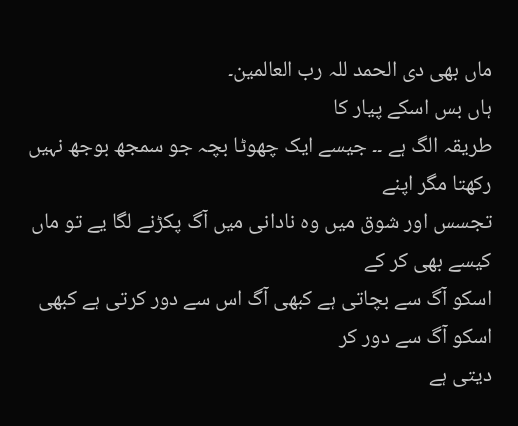ماں بھی دی الحمد للہ رب العالمین۔
ہاں بس اسکے پیار کا
طریقہ الگ ہے ۔۔ جیسے ایک چھوٹا بچہ جو سمجھ بوجھ نہیں رکھتا مگر اپنے
تجسس اور شوق میں وہ نادانی میں آگ پکڑنے لگا یے تو ماں کیسے بھی کر کے
اسکو آگ سے بچاتی ہے کبھی آگ اس سے دور کرتی ہے کبھی اسکو آگ سے دور کر
دیتی ہے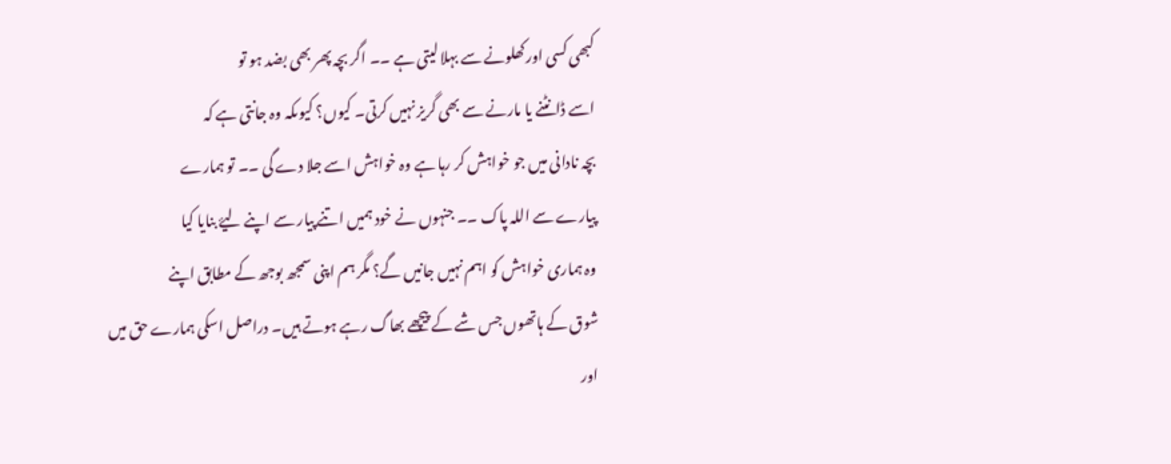کبھی کسی اورکھلونے سے بہلا لیتی ہے ۔۔ اگر بچہ پھر بھی بضد ہو تو
اسے ڈانٹنے یا مارنے سے بھی گریز نہیں کرتی۔ کیوں؟ کیوںکہ وہ جانتی ہے کہ
بچہ نادانی میں جو خواہش کر رہا ہے وہ خواہش اسے جلا دے گی ۔۔ تو ہمارے
پیارے سے اللہ پاک ۔۔ جنہوں نے خود ہمیں اتنے پیار سے اپنے لیۓ بنایا کیا
وہ ہماری خواہش کو اہم نہیں جانیں گے؟ مگر ہم اپنی سمجھ بوجھ کے مطابق اپنے
شوق کے ہاتھوں جس شے کے پیچھے بھاگ رہے ہوتے ہیں۔ دراصل اسکی ہمارے حق میں
اور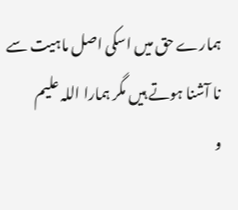ہمارے حق میں اسکی اصل ماہیت سے نا آشنا ہوتے ہیں مگر ہمارا اللہ علیم
و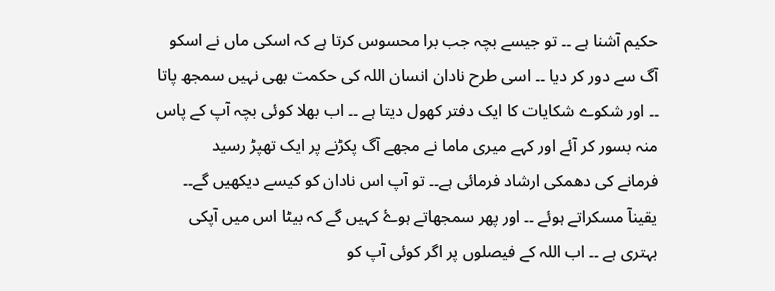حکیم آشنا ہے ۔۔ تو جیسے بچہ جب برا محسوس کرتا ہے کہ اسکی ماں نے اسکو
آگ سے دور کر دیا ۔۔ اسی طرح نادان انسان اللہ کی حکمت بھی نہیں سمجھ پاتا
۔۔ اور شکوے شکایات کا ایک دفتر کھول دیتا ہے ۔۔ اب بھلا کوئی بچہ آپ کے پاس
منہ بسور کر آئے اور کہے میری ماما نے مجھے آگ پکڑنے پر ایک تھپڑ رسید
فرمانے کی دھمکی ارشاد فرمائی ہے۔۔ تو آپ اس نادان کو کیسے دیکھیں گے۔۔
یقیناۤ مسکراتے ہوئے ۔۔ اور پھر سمجھاتے ہوۓ کہیں گے کہ بیٹا اس میں آپکی
بہتری ہے ۔۔ اب اللہ کے فیصلوں پر اگر کوئی آپ کو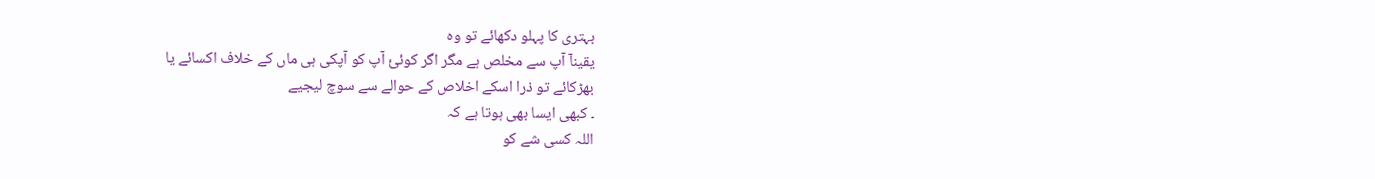بہتری کا پہلو دکھائے تو وہ
یقیناۤ آپ سے مخلص ہے مگر اگر کوئئ آپ کو آپکی ہی ماں کے خلاف اکسائے یا
بھڑکائے تو ذرا اسکے اخلاص کے حوالے سے سوچ لیجیے
۔ کبھی ایسا بھی ہوتا ہے کہ
اللہ کسی شے کو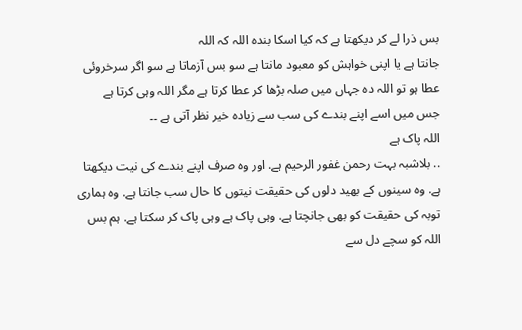بس ذرا لے کر دیکھتا ہے کہ کیا اسکا بندہ اللہ کہ اللہ
جانتا ہے یا اپنی خواہش کو معبود مانتا ہے سو بس آزماتا ہے سو اگر سرخروئی
عطا ہو تو اللہ دہ جہاں میں صلہ بڑھا کر عطا کرتا ہے مگر اللہ وہی کرتا ہے
جس میں اسے اپنے بندے کی سب سے زیادہ خیر نظر آتی ہے ۔۔
اللہ پاک ہے
.. بلاشبہ بہت رحمن غفور الرحیم ہے. اور وہ صرف اپنے بندے کی نیت دیکھتا
ہے. وہ سینوں کے بھید دلوں کی حقیقت نیتوں کا حال سب جانتا ہے. وہ ہماری
توبہ کی حقیقت کو بھی جانچتا ہے. وہی پاک ہے وہی پاک کر سکتا ہے. ہم بس
اللہ کو سچے دل سے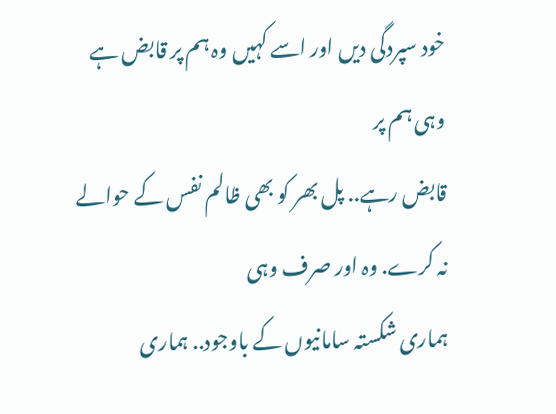خود سپردگی دیں اور اسے کہیں وہ ہم پر قابض ہے وہی ہم پر
قابض رہے.. پل بھر کو بھی ظالم نفس کے حوالے نہ کرے. وہ اور صرف وہی
ہماری شکستہ سامانیوں کے باوجود.. ہماری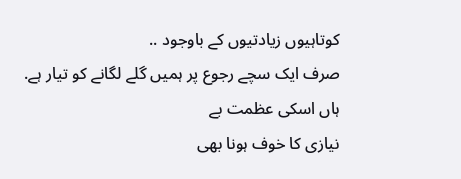کوتاہیوں زیادتیوں کے باوجود ..
صرف ایک سچے رجوع پر ہمیں گلے لگانے کو تیار ہے.
ہاں اسکی عظمت بے
نیازی کا خوف ہونا بھی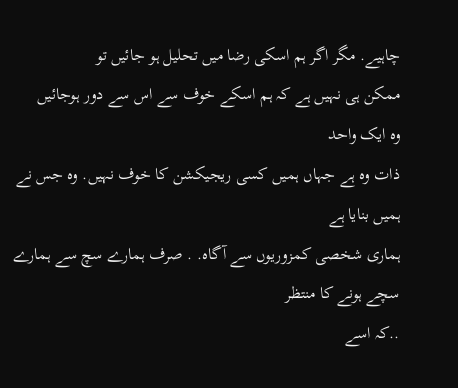چاہیے. مگر اگر ہم اسکی رضا میں تحلیل ہو جائیں تو
ممکن ہی نہیں ہے کہ ہم اسکے خوف سے اس سے دور ہوجائیں
وہ ایک واحد
ذات وہ ہے جہاں ہمیں کسی ریجیکشن کا خوف نہیں. وہ جس نے ہمیں بنایا ہے
ہماری شخصی کمزوریوں سے آگاہ. . صرف ہمارے سچ سے ہمارے سچے ہونے کا منتظر
..کہ اسے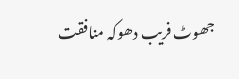جھوٹ فریب دھوکہ منافقت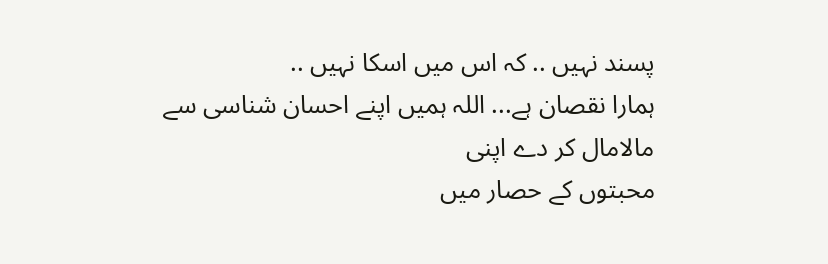پسند نہیں .. کہ اس میں اسکا نہیں ..
ہمارا نقصان ہے... اللہ ہمیں اپنے احسان شناسی سے مالامال کر دے اپنی
محبتوں کے حصار میں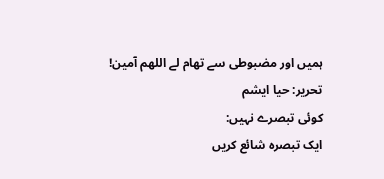ہمیں اور مضبوطی سے تھام لے اللھم آمین!
تحریر: حیا ایشم
کوئی تبصرے نہیں:
ایک تبصرہ شائع کریں